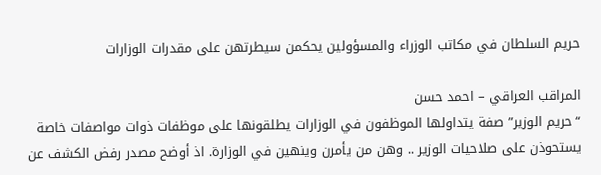حريم السلطان في مكاتب الوزراء والمسؤولين يحكمن سيطرتهن على مقدرات الوزارات

المراقب العراقي – احمد حسن
“حريم الوزير” صفة يتداولها الموظفون في الوزارات يطلقونها على موظفات ذوات مواصفات خاصة يستحوذن على صلاحيات الوزير .. وهن من يأمرن وينهين في الوزارة. اذ أوضح مصدر رفض الكشف عن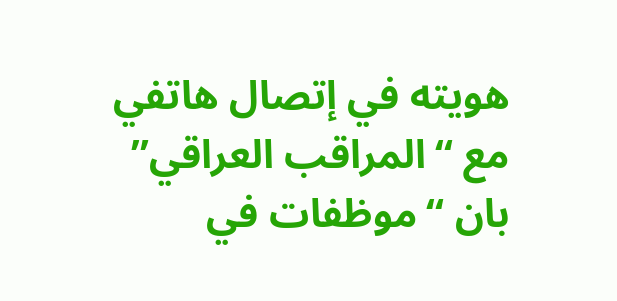هويته في إتصال هاتفي مع “المراقب العراقي” بان “موظفات في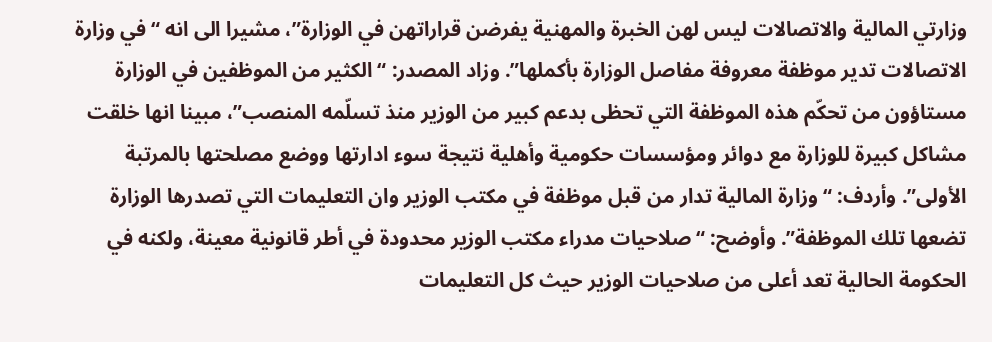وزارتي المالية والاتصالات ليس لهن الخبرة والمهنية يفرضن قراراتهن في الوزارة”، مشيرا الى انه “في وزارة الاتصالات تدير موظفة معروفة مفاصل الوزارة بأكملها”. وزاد المصدر: “الكثير من الموظفين في الوزارة مستاؤون من تحكّم هذه الموظفة التي تحظى بدعم كبير من الوزير منذ تسلّمه المنصب”، مبينا انها خلقت مشاكل كبيرة للوزارة مع دوائر ومؤسسات حكومية وأهلية نتيجة سوء ادارتها ووضع مصلحتها بالمرتبة الأولى”. وأردف: “وزارة المالية تدار من قبل موظفة في مكتب الوزير وان التعليمات التي تصدرها الوزارة تضعها تلك الموظفة”. وأوضح: “صلاحيات مدراء مكتب الوزير محدودة في أطر قانونية معينة، ولكنه في الحكومة الحالية تعد أعلى من صلاحيات الوزير حيث كل التعليمات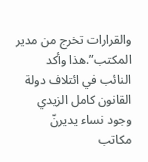والقرارات تخرج من مدير المكتب”.هذا وأكد النائب في ائتلاف دولة القانون كامل الزيدي وجود نساء يديرنّ مكاتب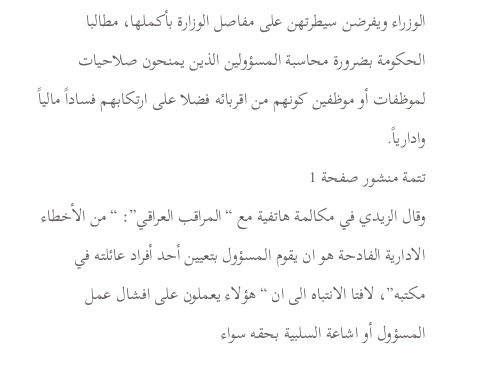الوزراء ويفرضن سيطرتهن على مفاصل الوزارة بأكملها، مطالبا الحكومة بضرورة محاسبة المسؤولين الذين يمنحون صلاحيات لموظفات أو موظفين كونهم من اقربائه فضلا على ارتكابهم فساداً مالياً وادارياً.
تتمة منشور صفحة 1
وقال الزيدي في مكالمة هاتفية مع “المراقب العراقي”: “من الأخطاء الادارية الفادحة هو ان يقوم المسؤول بتعيين أحد أفراد عائلته في مكتبه”، لافتا الانتباه الى ان “هؤلاء يعملون على افشال عمل المسؤول أو اشاعة السلبية بحقه سواء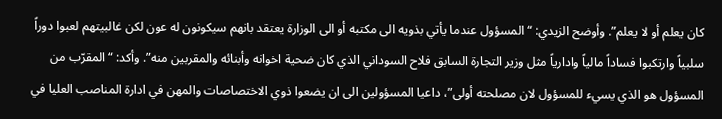كان يعلم أو لا يعلم”. وأوضح الزيدي: “المسؤول عندما يأتي بذويه الى مكتبه أو الى الوزارة يعتقد بانهم سيكونون له عون لكن غالبيتهم لعبوا دوراً سلبياً وارتكبوا فساداً مالياً وادارياً مثل وزير التجارة السابق فلاح السوداني الذي كان ضحية اخوانه وأبنائه والمقربين منه”. وأكد: “المقرّب من المسؤول هو الذي يسيء للمسؤول لان مصلحته أولى”، داعيا المسؤولين الى ان يضعوا ذوي الاختصاصات والمهن في ادارة المناصب العليا في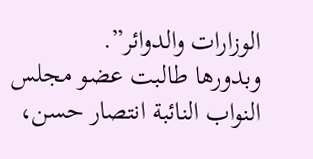الوزارات والدوائر”.
وبدورها طالبت عضو مجلس النواب النائبة انتصار حسن،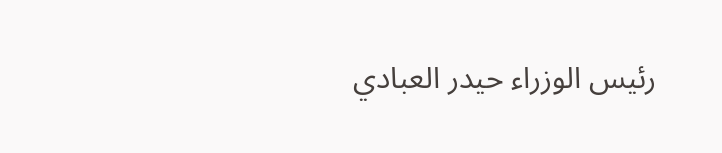رئيس الوزراء حيدر العبادي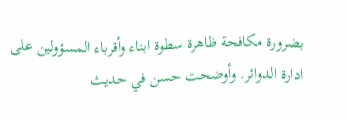بضرورة مكافحة ظاهرة سطوة ابناء وأقرباء المسؤولين على ادارة الدوائر. وأوضحت حسن في حديث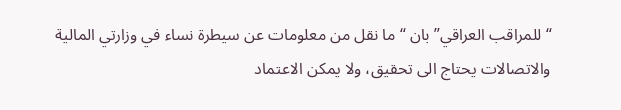“للمراقب العراقي” بان “ما نقل من معلومات عن سيطرة نساء في وزارتي المالية والاتصالات يحتاج الى تحقيق، ولا يمكن الاعتماد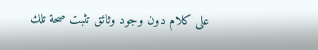على كلام دون وجود وثائق تثبت صحة تلك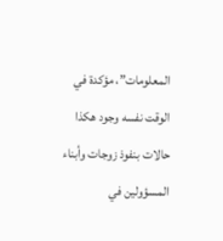المعلومات”، مؤكدة في الوقت نفسه وجود هكذا حالات بنفوذ زوجات وأبناء المسؤولين في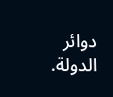دوائر الدولة.